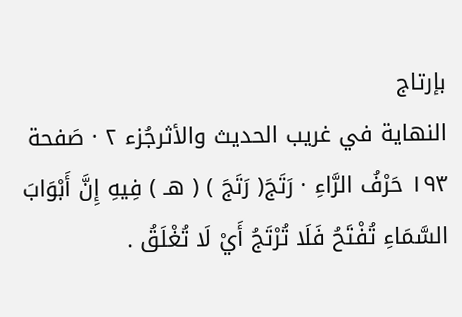بإرتاج
النهاية في غريب الحديث والأثرجُزء ٢ · صَفحة ١٩٣ حَرْفُ الرَّاءِ · رَتَجَ( رَتَجَ ) ( هـ ) فِيهِ إِنَّ أَبْوَابَ السَّمَاءِ تُفْتَحُ فَلَا تُرْتَجُ أَيْ لَا تُغْلَقُ .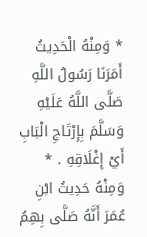* وَمِنْهُ الْحَدِيثُ أَمَرَنَا رَسُولُ اللَّهِ صَلَّى اللَّهُ عَلَيْهِ وَسَلَّمَ بِإِرْتَاجِ الْبَابِ أَيْ إِغْلَاقِهِ . * وَمِنْهُ حَدِيثُ ابْنِ عُمَرَ أَنَّهُ صَلَّى بِهِمُ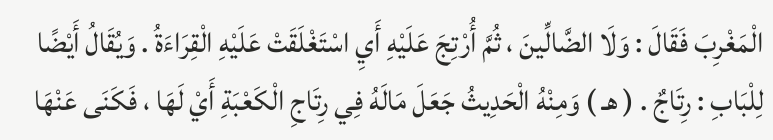الْمَغْرِبَ فَقَالَ : وَلَا الضَّالِّينَ ، ثُمَّ أُرْتِجَ عَلَيْهِ أَيِ اسْتَغْلَقَتْ عَلَيْهِ الْقِرَاءَةُ . وَيُقَالُ أَيْضًا لِلْبَابِ : رِتَاجٌ . ( هـ ) وَمِنْهُ الْحَدِيثُ جَعَلَ مَالَهُ فِي رِتَاجِ الْكَعْبَةِ أَيْ لَهَا ، فَكَنَى عَنْهَا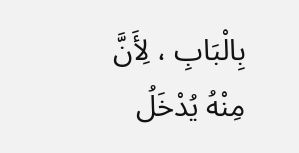بِالْبَابِ ، لِأَنَّ مِنْهُ يُدْخَلُ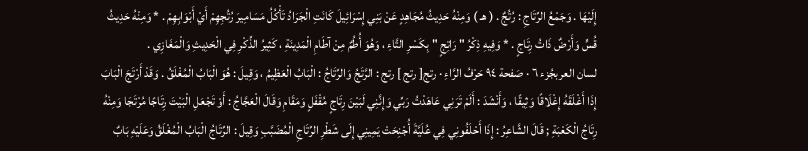إِلَيْهَا . وَجَمْعُ الرِّتَاجِ : رُتُجٌ . ( هـ ) وَمِنْهُ حَدِيثُ مُجَاهِدٍ عَنْ بَنِي إِسْرَائِيلَ كَانَتِ الْجَرَادُ تَأْكُلُ مَسَامِيرَ رُتُجِهِمْ أَيْ أَبْوَابِهِمْ . * وَمِنْهُ حَدِيثُ قُسٍّ وَأَرْضٌ ذَاتُ رِتَاجٍ . * وَفِيهِ ذِكْرُ " رَاتِجٍ " بِكَسْرِ التَّاءِ ، وَهُوَ أُطُمٌ مِنْ آطَامِ الْمَدِينَةِ ، كَثِيرُ الذِّكْرِ فِي الْحَدِيثِ وَالْمَغَازِي .
لسان العربجُزء ٦ · صَفحة ٩٤ حَرْفُ الرَّاءِ · رتج[ رتج ] رتج : الرَّتَجُ وَالرِّتَاجُ : الْبَابُ الْعَظِيمُ ، وَقِيلَ : هُوَ الْبَابُ الْمُغْلَقُ . وَقَدْ أَرْتَجَ الْبَابَ إِذَا أَغْلَقَهُ إِغْلَاقًا وَثِيقًا ، وَأَنْشَدَ : أَلَمْ تَرَنِي عَاهَدْتُ رَبِّي وَإِنَّنِي لَبَيْنَ رِتَاجٍ مُقْفَلٍ وَمَقَامِ وَقَالَ الْعَجَّاجُ : أَوْ تَجْعَلِ الْبَيْتَ رِتَاجًا مُرْتَجَا وَمِنْهُ رِتَاجُ الْكَعْبَةِ ; قَالَ الشَّاعِرُ : إِذَا أَحْلَفُونِي فِي عُلَيَّةَ أُجْنِحَتْ يَمِينِي إِلَى شَطْرِ الرِّتَاجِ الْمُضَبَّبِ وَقِيلَ : الرِّتَاجُ الْبَابُ الْمُغْلَقُ وَعَلَيْهِ بَابٌ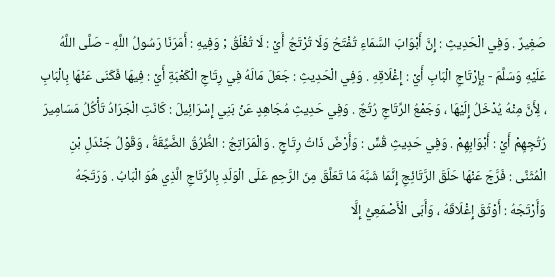صَغِيرٌ . وَفِي الْحَدِيثِ : إِنَّ أَبْوَابَ السَّمَاءِ تُفْتَحُ وَلَا تُرْتَجُ أَيْ : لَا تُغْلَقُ ; وَفِيهِ : أَمَرَنَا رَسُولُ اللَّهِ - صَلَّى اللَّهُ عَلَيْهِ وَسَلَّمَ - بِإِرْتَاجِ الْبَابِ أَيْ : إِغْلَاقِهِ . وَفِي الْحَدِيثِ : جَعَلَ مَالَهُ فِي رِتَاجِ الْكَعْبَةِ أَيْ : فِيهَا فَكَنَى عَنْهَا بِالْبَابِ ، لِأَنَّ مِنْهُ يُدْخَلُ إِلَيْهَا ، وَجَمْعُ الرِّتَاجِ رُتُجٌ . وَفِي حَدِيثِ مُجَاهِدٍ عَنْ بَنِي إِسْرَائِيلَ : كَانَتِ الْجَرَادُ تَأْكُلُ مَسَامِيرَ رُتُجِهِمْ أَيْ : أَبْوَابِهِمْ . وَفِي حَدِيثِ قُسٍّ : وَأَرْضٌ ذَاتُ رِتَاجٍ . وَالْمَرَاتِجُ : الطُّرُقُ الضَّيِّقَةُ ، وَقَوْلُ جَنْدَلِ بْنِ الْمُثَنَّى : فَرَّجَ عَنْهَا حَلَقَ الرَّتَائِجِ إِنَّمَا شَبَّهَ مَا تَعَلَّقَ مِنَ الرَّحِمِ عَلَى الْوَلَدِ بِالرِّتَاجِ الَّذِي هُوَ الْبَابُ . وَرَتَجَهُ وَأَرْتَجَهُ : أَوْثَقَ إِغْلَاقَهُ ، وَأَبَى الْأَصْمَعِيُّ إِلَّا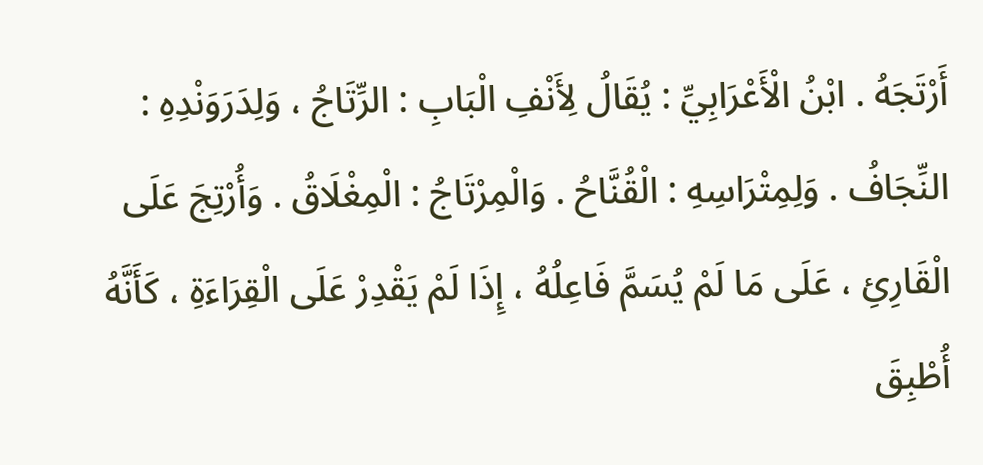أَرْتَجَهُ . ابْنُ الْأَعْرَابِيِّ : يُقَالُ لِأَنْفِ الْبَابِ : الرِّتَاجُ ، وَلِدَرَوَنْدِهِ : النِّجَافُ . وَلِمِتْرَاسِهِ : الْقُنَّاحُ . وَالْمِرْتَاجُ : الْمِغْلَاقُ . وَأُرْتِجَ عَلَى الْقَارِئِ ، عَلَى مَا لَمْ يُسَمَّ فَاعِلُهُ ، إِذَا لَمْ يَقْدِرْ عَلَى الْقِرَاءَةِ ، كَأَنَّهُ أُطْبِقَ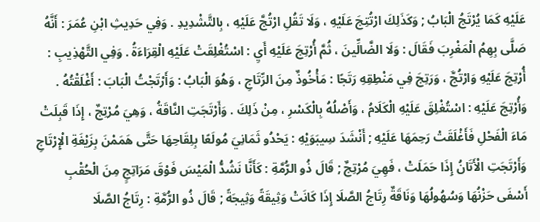عَلَيْهِ كَمَا يُرْتَجُ الْبَابُ ; وَكَذَلِكَ ارْتُتِجَ عَلَيْهِ ، وَلَا تَقُلِ ارْتُجَّ عَلَيْهِ ، بِالتَّشْدِيدِ . وَفِي حَدِيثِ ابْنِ عُمَرَ : أَنَّهُ صَلَّى بِهِمُ الْمَغْرِبَ فَقَالَ : وَلَا الضَّالِّينَ ، ثُمَّ أُرْتِجَ عَلَيْهِ أَيِ : اسْتُغْلِقَتْ عَلَيْهِ الْقِرَاءَةُ . وَفِي التَّهْذِيبِ : أُرْتِجَ عَلَيْهِ وَارْتُجَّ ، وَرَتِجَ فِي مَنْطِقِهِ رَتَجًا : مَأْخُوذٌ مِنَ الرِّتَاجِ ، وَهُوَ الْبَابُ : وَأَرْتَجْتُ الْبَابَ : أَغْلَقْتُهُ . وَأُرْتِجَ عَلَيْهِ : اسْتُغْلِقَ عَلَيْهِ الْكَلَامُ ، وَأَصْلُهُ بِالْكَسْرِ ، مِنْ ذَلِكَ . وَأَرْتَجَتِ النَّاقَةُ ، وَهِيَ مُرْتِجٌ ، إِذَا قَبِلَتْ مَاءَ الْفَحْلِ فَأَغْلَقَتْ رَحِمَهَا عَلَيْهِ ; أَنْشَدَ سِيبَوَيْهِ : يَحْدُو ثَمَانِيَ مُولَعًا بِلِقَاحِهَا حَتَّى هَمَمْنَ بِزَيْغَةِ الْإِرْتَاجِ وَأَرْتَجَتِ الْأَتَانُ إِذَا حَمَلَتْ ، فَهِيَ مُرْتِجٌ ; قَالَ ذُو الرُّمَّةِ : كَأَنَّا نَشُدُّ الْمَيْسَ فَوْقَ مَرَاتِجٍ مِنَ الْحُقْبِ أَسْفَى حَزْنُهَا وَسُهُولُهَا وَنَاقَةٌ رِتَاجُ الصَّلَا إِذَا كَانَتْ وَثِيقَةً وَثِيجَةً ; قَالَ ذُو الرُّمَّةِ : رِتَاجُ الصَّلَا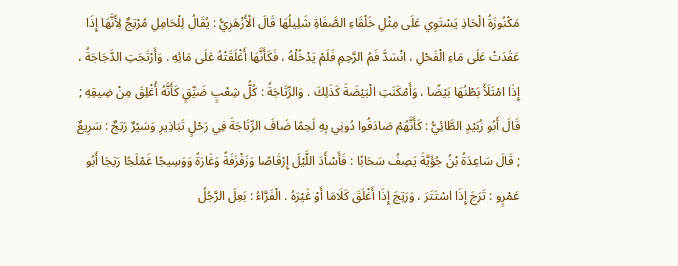مَكْنُوزَةُ الْحَاذِ يَسْتَوِي عَلَى مِثْلِ خَلْقَاءِ الصَّفَاةِ شَلِيلُهَا قَالَ الْأَزْهَرِيُّ : يُقَالُ لِلْحَامِلِ مُرْتِجٌ لِأَنَّهَا إِذَا عَقَدَتْ عَلَى مَاءِ الْفَحْلِ ، انْسَدَّ فَمُ الرَّحِمِ فَلَمْ يَدْخُلْهُ ، فَكَأَنَّهَا أَغْلَقَتْهُ عَلَى مَائِهِ . وَأَرْتَجَتِ الدَّجَاجَةُ ، إِذَا امْتَلَأَ بَطْنُهَا بَيْضًا ، وَأَمْكَنَتِ الْبَيْضَةَ كَذَلِكَ . وَالرِّتَاجَةُ : كُلُّ شِعْبٍ ضَيِّقٍ كَأَنَّهُ أُغْلِقَ مِنْ ضِيقِهِ ; قَالَ أَبُو زُبَيْدٍ الطَّائِيُّ : كَأَنَّهُمْ صَادَفُوا دُونِي بِهِ لَحِمًا ضَافَ الرِّتَاجَةَ فِي رَحْلٍ تَبَاذِيرِ وَسَيْرٌ رَتِجٌ : سَرِيعٌ ; قَالَ سَاعِدَةُ بْنُ جُؤَيَّةَ يَصِفُ سَحَابًا : فَأَسْأَدَ اللَّيْلَ إِرْقَاصًا وَزَفْزَفَةً وَغَارَةً وَوَسِيجًا غَمْلَجًا رَتِجَا أَبُو عَمْرٍو : تَرَجَ إِذَا اسْتَتَرَ ، وَرَتِجَ إِذَا أَغْلَقَ كَلَامَا أَوْ غَيْرَهُ . الْفَرَّاءُ : بَعِلَ الرَّجُلُ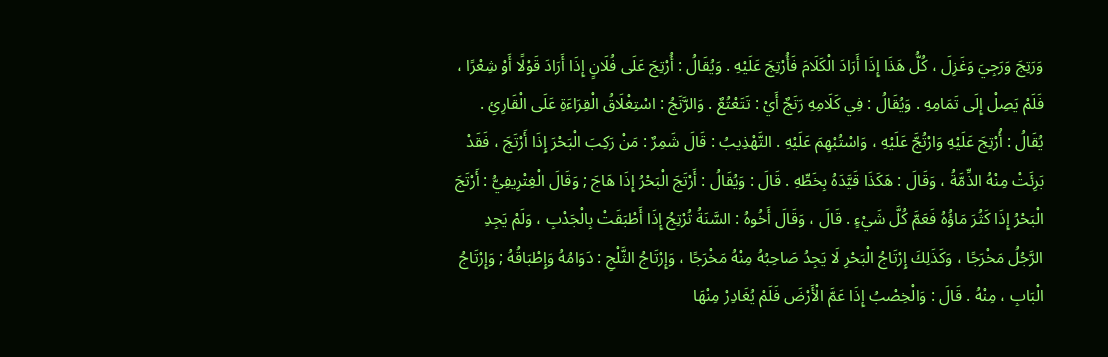وَرَتِجَ وَرَجِيَ وَغَزِلَ ، كُلُّ هَذَا إِذَا أَرَادَ الْكَلَامَ فَأُرْتِجَ عَلَيْهِ . وَيُقَالُ : أُرْتِجَ عَلَى فُلَانٍ إِذَا أَرَادَ قَوْلًا أَوْ شِعْرًا ، فَلَمْ يَصِلْ إِلَى تَمَامِهِ . وَيُقَالُ : فِي كَلَامِهِ رَتَجٌ أَيْ : تَتَعْتُعٌ . وَالرَّتَجُ : اسْتِغْلَاقُ الْقِرَاءَةِ عَلَى الْقَارِئِ . يُقَالُ : أُرْتِجَ عَلَيْهِ وَارْتُجَّ عَلَيْهِ ، وَاسْتُبْهِمَ عَلَيْهِ . التَّهْذِيبُ : قَالَ شَمِرٌ : مَنْ رَكِبَ الْبَحْرَ إِذَا أَرْتَجَ ، فَقَدْ بَرِئَتْ مِنْهُ الذِّمَّةُ ، وَقَالَ : هَكَذَا قَيَّدَهُ بِخَطِّهِ . قَالَ : وَيُقَالُ : أَرْتَجَ الْبَحْرُ إِذَا هَاجَ ; وَقَالَ الْغِتْرِيفِيُّ : أَرْتَجَ الْبَحْرُ إِذَا كَثُرَ مَاؤُهُ فَعَمَّ كُلَّ شَيْءٍ . قَالَ ، وَقَالَ أَخُوهُ : السَّنَةُ تُرْتِجُ إِذَا أَطْبَقَتْ بِالْجَدْبِ ، وَلَمْ يَجِدِ الرَّجُلُ مَخْرَجًا ، وَكَذَلِكَ إِرْتَاجُ الْبَحْرِ لَا يَجِدُ صَاحِبُهُ مِنْهُ مَخْرَجًا ، وَإِرْتَاجُ الثَّلْجِ : دَوَامُهُ وَإِطْبَاقُهُ ; وَإِرْتَاجُ الْبَابِ ، مِنْهُ . قَالَ : وَالْخِصْبُ إِذَا عَمَّ الْأَرْضَ فَلَمْ يُغَادِرْ مِنْهَا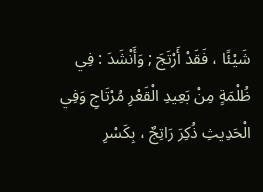شَيْئًا ، فَقَدْ أَرْتَجَ ; وَأَنْشَدَ : فِي ظُلْمَةٍ مِنْ بَعِيدِ الْقَعْرِ مُرْتَاجِ وَفِي الْحَدِيثِ ذُكِرَ رَاتِجٌ ، بِكَسْرِ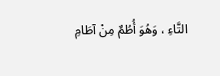التَّاءِ ، وَهُوَ أُطُمٌ مِنْ آطَامِ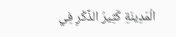الْمَدِينَةِ كَثِيرُ الذِّكْرِ فِي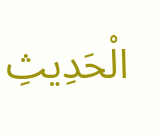الْحَدِيثِ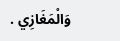وَالْمَغَازِي .